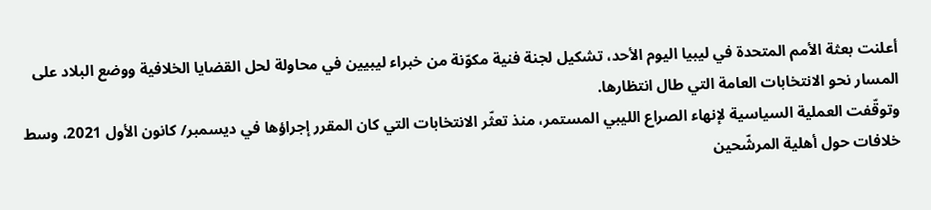أعلنت بعثة الأمم المتحدة في ليبيا اليوم الأحد، تشكيل لجنة فنية مكوّنة من خبراء ليبيين في محاولة لحل القضايا الخلافية ووضع البلاد على المسار نحو الانتخابات العامة التي طال انتظارها.
وتوقّفت العملية السياسية لإنهاء الصراع الليبي المستمر، منذ تعثّر الانتخابات التي كان المقرر إجراؤها في ديسمبر/ كانون الأول 2021، وسط خلافات حول أهلية المرشّحين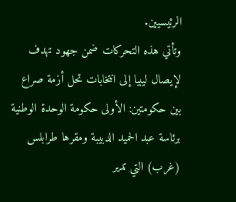الرئيسيين.
وتأتي هذه التحركات ضمن جهود تهدف لإيصال ليبيا إلى انتخابات تحل أزمة صراع بين حكومتين: الأولى حكومة الوحدة الوطنية برئاسة عبد الحميد الدبيبة ومقرها طرابلس (غرب) التي تدير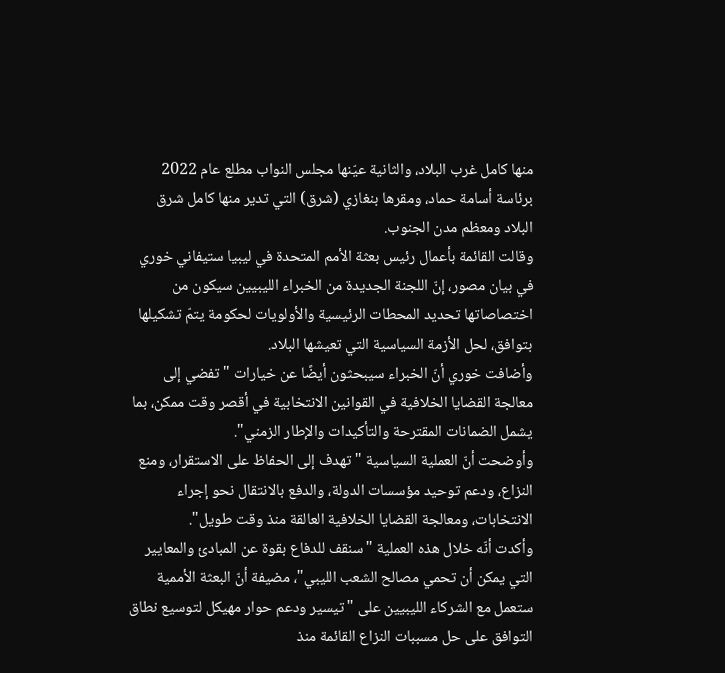منها كامل غرب البلاد، والثانية عيّنها مجلس النواب مطلع عام 2022 برئاسة أسامة حماد، ومقرها بنغازي (شرق) التي تدير منها كامل شرق البلاد ومعظم مدن الجنوب.
وقالت القائمة بأعمال رئيس بعثة الأمم المتحدة في ليبيا ستيفاني خوري في بيان مصور، إنّ اللجنة الجديدة من الخبراء الليبيين سيكون من اختصاصاتها تحديد المحطات الرئيسية والأولويات لحكومة يتمّ تشكيلها بتوافق، لحل الأزمة السياسية التي تعيشها البلاد.
وأضافت خوري أنّ الخبراء سيبحثون أيضًا عن خيارات " تفضي إلى معالجة القضايا الخلافية في القوانين الانتخابية في أقصر وقت ممكن، بما يشمل الضمانات المقترحة والتأكيدات والإطار الزمني".
وأوضحت أنّ العملية السياسية "تهدف إلى الحفاظ على الاستقرار، ومنع النزاع، ودعم توحيد مؤسسات الدولة، والدفع بالانتقال نحو إجراء الانتخابات، ومعالجة القضايا الخلافية العالقة منذ وقت طويل".
وأكدت أنّه خلال هذه العملية "سنقف للدفاع بقوة عن المبادئ والمعايير التي يمكن أن تحمي مصالح الشعب الليبي"، مضيفة أنّ البعثة الأممية ستعمل مع الشركاء الليبيين على "تيسير ودعم حوار مهيكل لتوسيع نطاق التوافق على حل مسببات النزاع القائمة منذ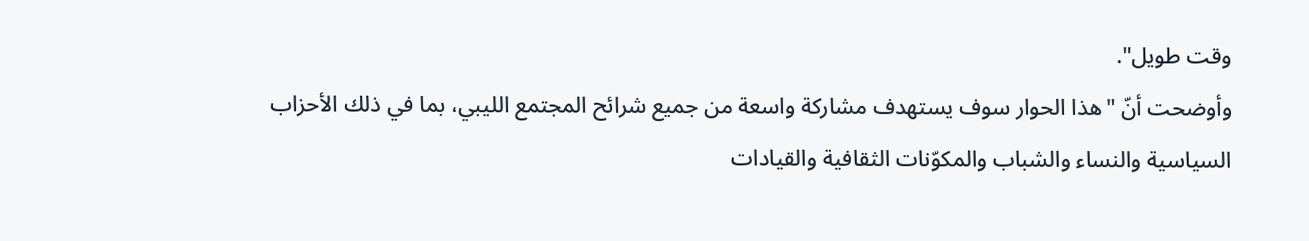وقت طويل".
وأوضحت أنّ "هذا الحوار سوف يستهدف مشاركة واسعة من جميع شرائح المجتمع الليبي، بما في ذلك الأحزاب السياسية والنساء والشباب والمكوّنات الثقافية والقيادات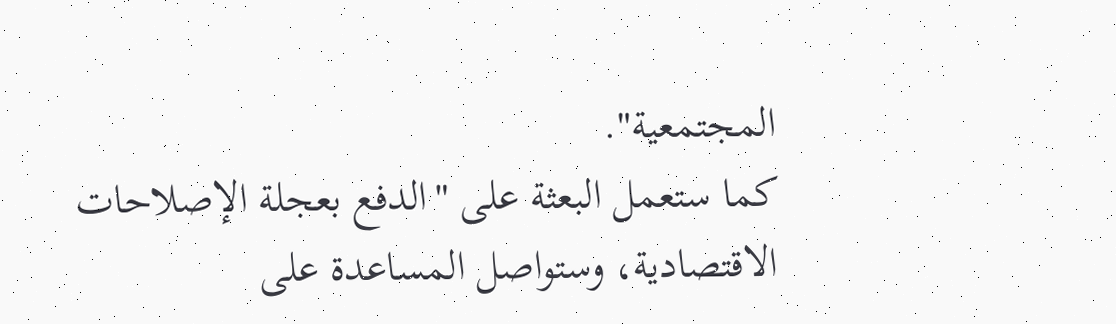المجتمعية".
كما ستعمل البعثة على "الدفع بعجلة الإصلاحات الاقتصادية، وستواصل المساعدة على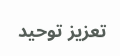تعزيز توحيد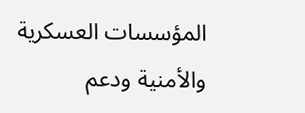المؤسسات العسكرية والأمنية ودعم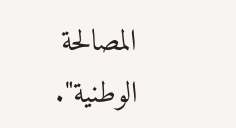المصالحة الوطنية".